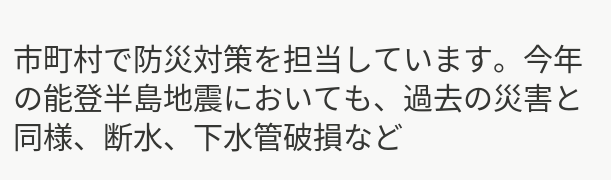市町村で防災対策を担当しています。今年の能登半島地震においても、過去の災害と同様、断水、下水管破損など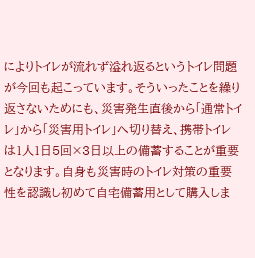によりトイレが流れず溢れ返るというトイレ問題が今回も起こっています。そういったことを繰り返さないためにも、災害発生直後から「通常トイレ」から「災害用トイレ」へ切り替え、携帯トイレは1人1日5回×3日以上の備蓄することが重要となります。自身も災害時のトイレ対策の重要性を認識し初めて自宅備蓄用として購入しま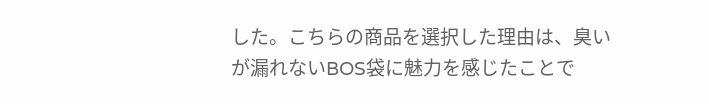した。こちらの商品を選択した理由は、臭いが漏れないBOS袋に魅力を感じたことで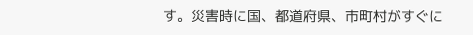す。災害時に国、都道府県、市町村がすぐに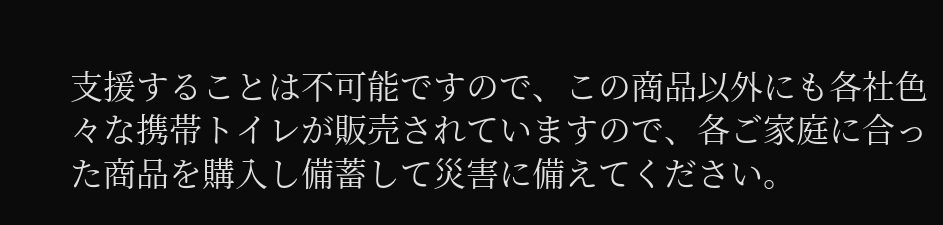支援することは不可能ですので、この商品以外にも各社色々な携帯トイレが販売されていますので、各ご家庭に合った商品を購入し備蓄して災害に備えてください。